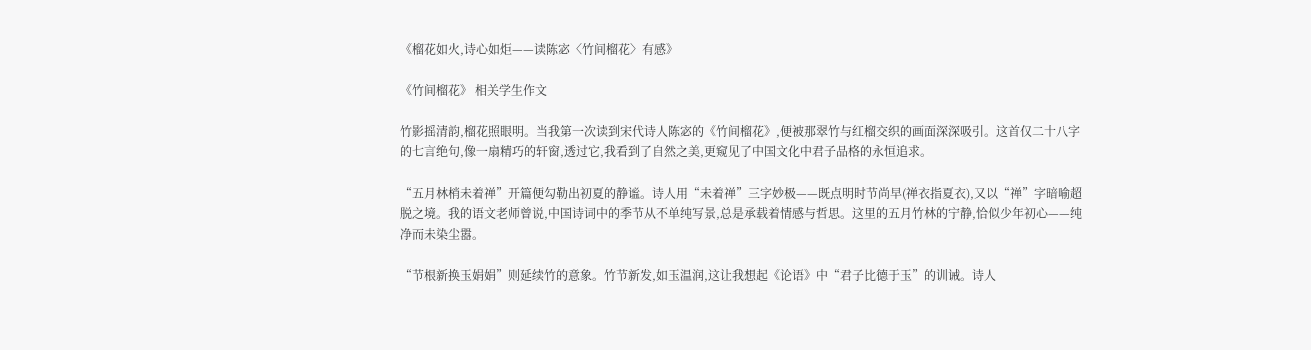《榴花如火,诗心如炬——读陈宓〈竹间榴花〉有感》

《竹间榴花》 相关学生作文

竹影摇清韵,榴花照眼明。当我第一次读到宋代诗人陈宓的《竹间榴花》,便被那翠竹与红榴交织的画面深深吸引。这首仅二十八字的七言绝句,像一扇精巧的轩窗,透过它,我看到了自然之美,更窥见了中国文化中君子品格的永恒追求。

“五月林梢未着禅”开篇便勾勒出初夏的静谧。诗人用“未着禅”三字妙极——既点明时节尚早(禅衣指夏衣),又以“禅”字暗喻超脱之境。我的语文老师曾说,中国诗词中的季节从不单纯写景,总是承载着情感与哲思。这里的五月竹林的宁静,恰似少年初心——纯净而未染尘嚣。

“节根新换玉娟娟”则延续竹的意象。竹节新发,如玉温润,这让我想起《论语》中“君子比德于玉”的训诫。诗人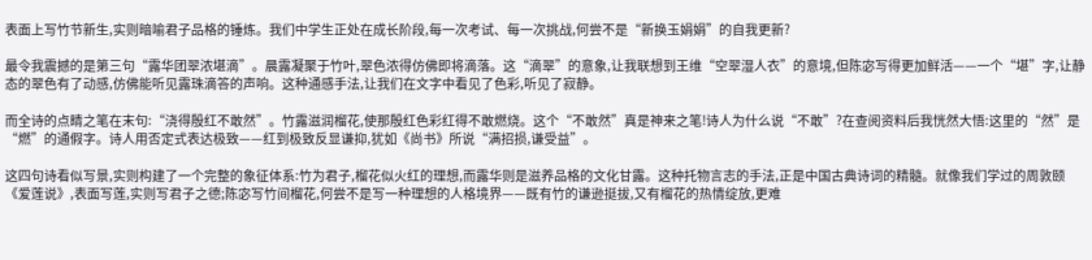表面上写竹节新生,实则暗喻君子品格的锤炼。我们中学生正处在成长阶段,每一次考试、每一次挑战,何尝不是“新换玉娟娟”的自我更新?

最令我震撼的是第三句“露华团翠浓堪滴”。晨露凝聚于竹叶,翠色浓得仿佛即将滴落。这“滴翠”的意象,让我联想到王维“空翠湿人衣”的意境,但陈宓写得更加鲜活——一个“堪”字,让静态的翠色有了动感,仿佛能听见露珠滴答的声响。这种通感手法,让我们在文字中看见了色彩,听见了寂静。

而全诗的点睛之笔在末句:“浇得殷红不敢然”。竹露滋润榴花,使那殷红色彩红得不敢燃烧。这个“不敢然”真是神来之笔!诗人为什么说“不敢”?在查阅资料后我恍然大悟:这里的“然”是“燃”的通假字。诗人用否定式表达极致——红到极致反显谦抑,犹如《尚书》所说“满招损,谦受益”。

这四句诗看似写景,实则构建了一个完整的象征体系:竹为君子,榴花似火红的理想,而露华则是滋养品格的文化甘露。这种托物言志的手法,正是中国古典诗词的精髓。就像我们学过的周敦颐《爱莲说》,表面写莲,实则写君子之德;陈宓写竹间榴花,何尝不是写一种理想的人格境界——既有竹的谦逊挺拔,又有榴花的热情绽放,更难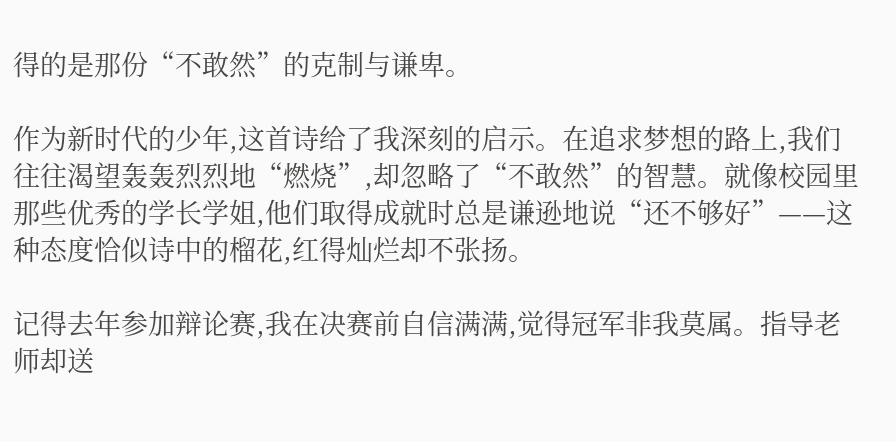得的是那份“不敢然”的克制与谦卑。

作为新时代的少年,这首诗给了我深刻的启示。在追求梦想的路上,我们往往渴望轰轰烈烈地“燃烧”,却忽略了“不敢然”的智慧。就像校园里那些优秀的学长学姐,他们取得成就时总是谦逊地说“还不够好”——这种态度恰似诗中的榴花,红得灿烂却不张扬。

记得去年参加辩论赛,我在决赛前自信满满,觉得冠军非我莫属。指导老师却送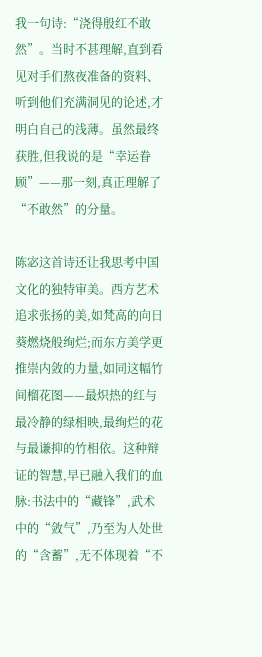我一句诗:“浇得殷红不敢然”。当时不甚理解,直到看见对手们熬夜准备的资料、听到他们充满洞见的论述,才明白自己的浅薄。虽然最终获胜,但我说的是“幸运眷顾”——那一刻,真正理解了“不敢然”的分量。

陈宓这首诗还让我思考中国文化的独特审美。西方艺术追求张扬的美,如梵高的向日葵燃烧般绚烂;而东方美学更推崇内敛的力量,如同这幅竹间榴花图——最炽热的红与最冷静的绿相映,最绚烂的花与最谦抑的竹相依。这种辩证的智慧,早已融入我们的血脉:书法中的“藏锋”,武术中的“敛气”,乃至为人处世的“含蓄”,无不体现着“不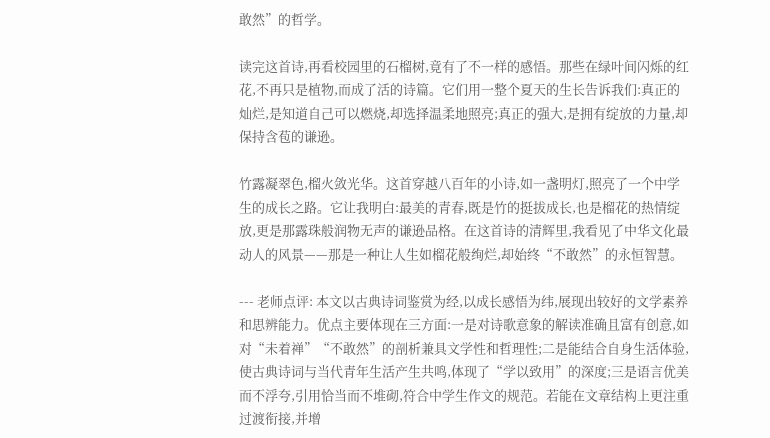敢然”的哲学。

读完这首诗,再看校园里的石榴树,竟有了不一样的感悟。那些在绿叶间闪烁的红花,不再只是植物,而成了活的诗篇。它们用一整个夏天的生长告诉我们:真正的灿烂,是知道自己可以燃烧,却选择温柔地照亮;真正的强大,是拥有绽放的力量,却保持含苞的谦逊。

竹露凝翠色,榴火敛光华。这首穿越八百年的小诗,如一盏明灯,照亮了一个中学生的成长之路。它让我明白:最美的青春,既是竹的挺拔成长,也是榴花的热情绽放,更是那露珠般润物无声的谦逊品格。在这首诗的清辉里,我看见了中华文化最动人的风景——那是一种让人生如榴花般绚烂,却始终“不敢然”的永恒智慧。

--- 老师点评: 本文以古典诗词鉴赏为经,以成长感悟为纬,展现出较好的文学素养和思辨能力。优点主要体现在三方面:一是对诗歌意象的解读准确且富有创意,如对“未着禅”“不敢然”的剖析兼具文学性和哲理性;二是能结合自身生活体验,使古典诗词与当代青年生活产生共鸣,体现了“学以致用”的深度;三是语言优美而不浮夸,引用恰当而不堆砌,符合中学生作文的规范。若能在文章结构上更注重过渡衔接,并增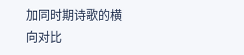加同时期诗歌的横向对比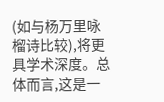(如与杨万里咏榴诗比较),将更具学术深度。总体而言,这是一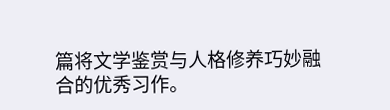篇将文学鉴赏与人格修养巧妙融合的优秀习作。